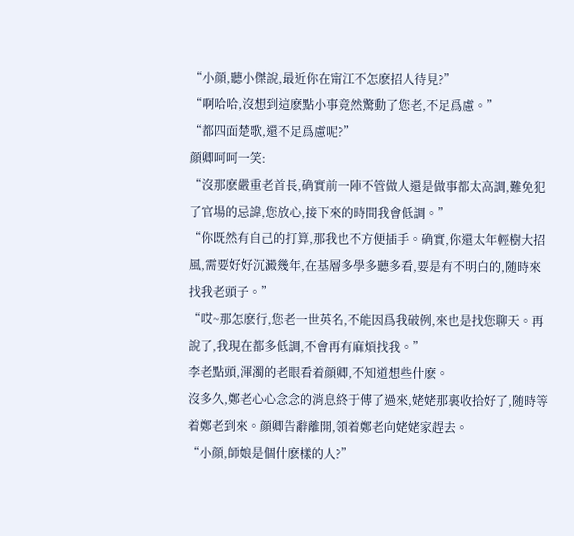“小顔,聽小傑說,最近你在甯江不怎麽招人待見?”
“啊哈哈,沒想到這麽點小事竟然驚動了您老,不足爲慮。”
“都四面楚歌,還不足爲慮呢?”
顔卿呵呵一笑:
“沒那麽嚴重老首長,确實前一陣不管做人還是做事都太高調,難免犯了官場的忌諱,您放心,接下來的時間我會低調。”
“你既然有自己的打算,那我也不方便插手。确實,你還太年輕樹大招風,需要好好沉澱幾年,在基層多學多聽多看,要是有不明白的,随時來找我老頭子。”
“哎~那怎麽行,您老一世英名,不能因爲我破例,來也是找您聊天。再說了,我現在都多低調,不會再有麻煩找我。”
李老點頭,渾濁的老眼看着顔卿,不知道想些什麽。
沒多久,鄭老心心念念的消息終于傳了過來,姥姥那裏收拾好了,随時等着鄭老到來。顔卿告辭離開,領着鄭老向姥姥家趕去。
“小顔,師娘是個什麽樣的人?”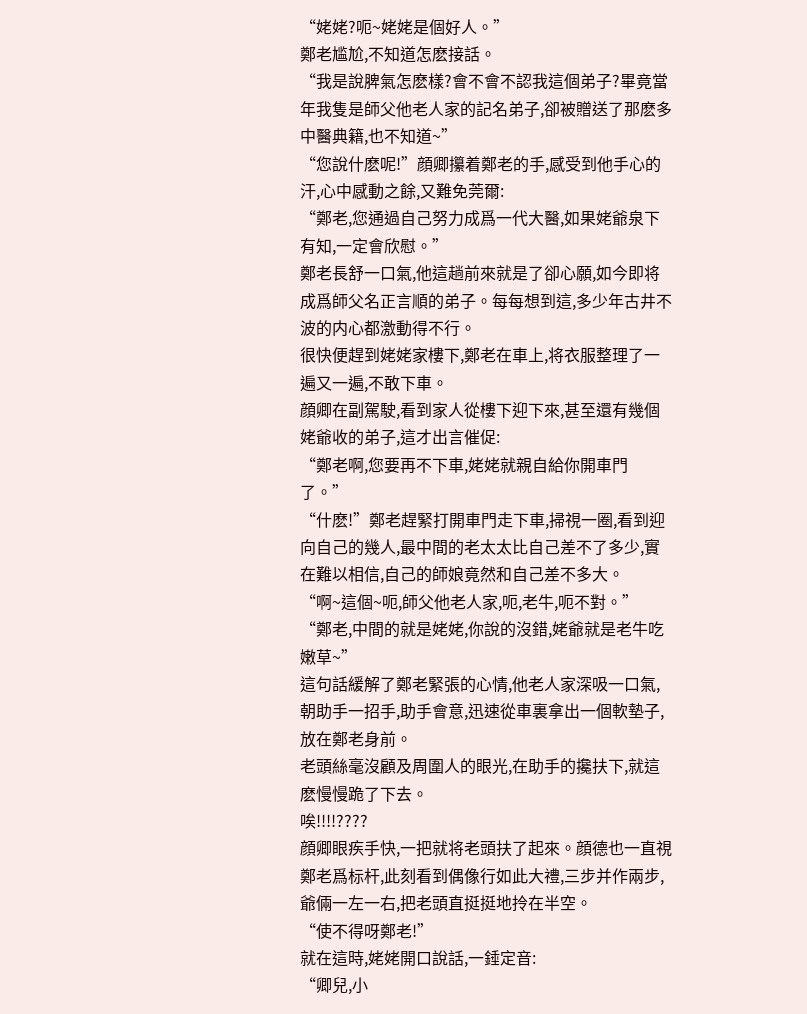“姥姥?呃~姥姥是個好人。”
鄭老尴尬,不知道怎麽接話。
“我是說脾氣怎麽樣?會不會不認我這個弟子?畢竟當年我隻是師父他老人家的記名弟子,卻被贈送了那麽多中醫典籍,也不知道~”
“您說什麽呢!”顔卿攥着鄭老的手,感受到他手心的汗,心中感動之餘,又難免莞爾:
“鄭老,您通過自己努力成爲一代大醫,如果姥爺泉下有知,一定會欣慰。”
鄭老長舒一口氣,他這趟前來就是了卻心願,如今即将成爲師父名正言順的弟子。每每想到這,多少年古井不波的内心都激動得不行。
很快便趕到姥姥家樓下,鄭老在車上,将衣服整理了一遍又一遍,不敢下車。
顔卿在副駕駛,看到家人從樓下迎下來,甚至還有幾個姥爺收的弟子,這才出言催促:
“鄭老啊,您要再不下車,姥姥就親自給你開車門了。”
“什麽!”鄭老趕緊打開車門走下車,掃視一圈,看到迎向自己的幾人,最中間的老太太比自己差不了多少,實在難以相信,自己的師娘竟然和自己差不多大。
“啊~這個~呃,師父他老人家,呃,老牛,呃不對。”
“鄭老,中間的就是姥姥,你說的沒錯,姥爺就是老牛吃嫩草~”
這句話緩解了鄭老緊張的心情,他老人家深吸一口氣,朝助手一招手,助手會意,迅速從車裏拿出一個軟墊子,放在鄭老身前。
老頭絲毫沒顧及周圍人的眼光,在助手的攙扶下,就這麽慢慢跪了下去。
唉!!!!????
顔卿眼疾手快,一把就将老頭扶了起來。顔德也一直視鄭老爲标杆,此刻看到偶像行如此大禮,三步并作兩步,爺倆一左一右,把老頭直挺挺地拎在半空。
“使不得呀鄭老!”
就在這時,姥姥開口說話,一錘定音:
“卿兒,小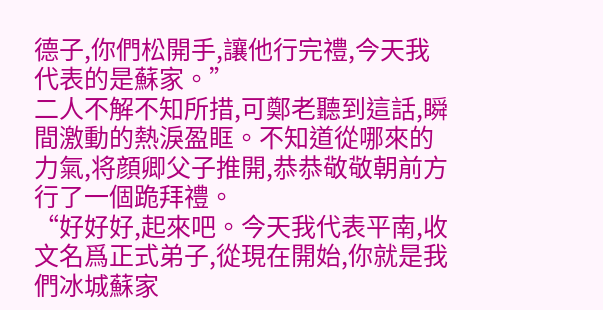德子,你們松開手,讓他行完禮,今天我代表的是蘇家。”
二人不解不知所措,可鄭老聽到這話,瞬間激動的熱淚盈眶。不知道從哪來的力氣,将顔卿父子推開,恭恭敬敬朝前方行了一個跪拜禮。
“好好好,起來吧。今天我代表平南,收文名爲正式弟子,從現在開始,你就是我們冰城蘇家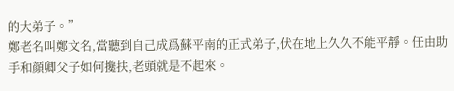的大弟子。”
鄭老名叫鄭文名,當聽到自己成爲蘇平南的正式弟子,伏在地上久久不能平靜。任由助手和顔卿父子如何攙扶,老頭就是不起來。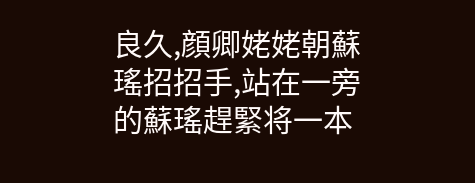良久,顔卿姥姥朝蘇瑤招招手,站在一旁的蘇瑤趕緊将一本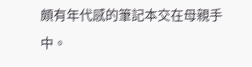頗有年代感的筆記本交在母親手中。